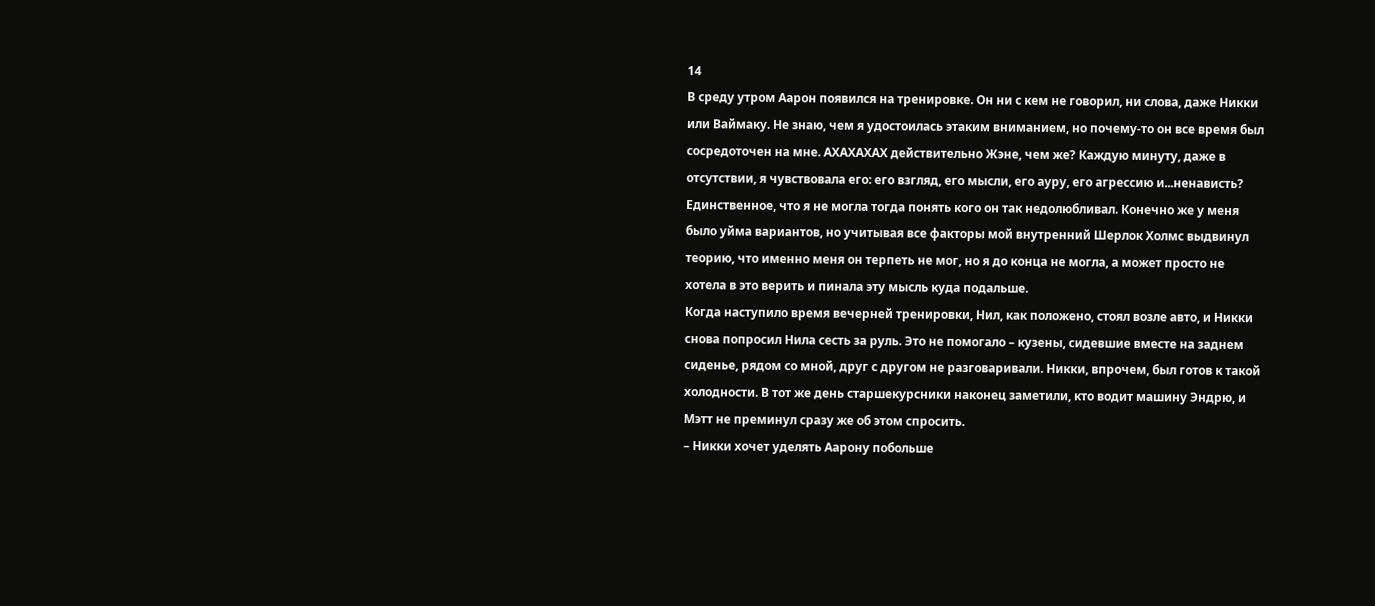14
В среду утром Аарон появился на тренировке. Он ни с кем не говорил, ни слова, даже Никки или Ваймаку. Не знаю, чем я удостоилась этаким вниманием, но почему-то он все время был сосредоточен на мне. АХАХАХАХ действительно Жэне, чем же? Каждую минуту, даже в отсутствии, я чувствовала его: его взгляд, его мысли, его ауру, его агрессию и...ненависть? Единственное, что я не могла тогда понять кого он так недолюбливал. Конечно же у меня было уйма вариантов, но учитывая все факторы мой внутренний Шерлок Холмс выдвинул теорию, что именно меня он терпеть не мог, но я до конца не могла, а может просто не хотела в это верить и пинала эту мысль куда подальше.
Когда наступило время вечерней тренировки, Нил, как положено, стоял возле авто, и Никки снова попросил Нила сесть за руль. Это не помогало – кузены, сидевшие вместе на заднем сиденье, рядом со мной, друг с другом не разговаривали. Никки, впрочем, был готов к такой холодности. В тот же день старшекурсники наконец заметили, кто водит машину Эндрю, и Мэтт не преминул сразу же об этом спросить.
– Никки хочет уделять Аарону побольше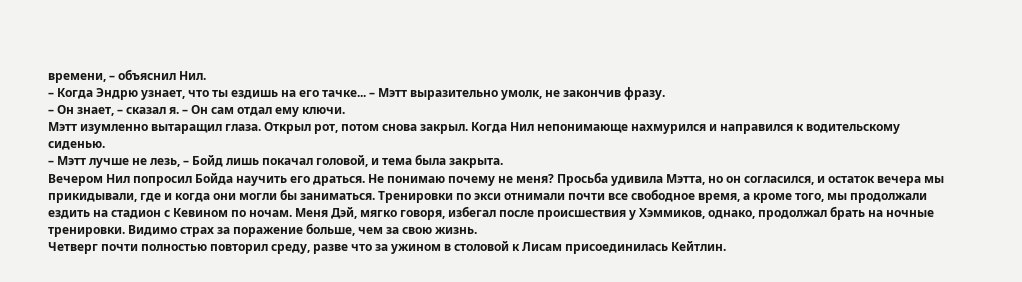времени, – объяснил Нил.
– Когда Эндрю узнает, что ты ездишь на его тачке... – Мэтт выразительно умолк, не закончив фразу.
– Он знает, – сказал я. – Он сам отдал ему ключи.
Мэтт изумленно вытаращил глаза. Открыл рот, потом снова закрыл. Когда Нил непонимающе нахмурился и направился к водительскому сиденью.
– Мэтт лучше не лезь, – Бойд лишь покачал головой, и тема была закрыта.
Вечером Нил попросил Бойда научить его драться. Не понимаю почему не меня? Просьба удивила Мэтта, но он согласился, и остаток вечера мы прикидывали, где и когда они могли бы заниматься. Тренировки по экси отнимали почти все свободное время, а кроме того, мы продолжали ездить на стадион с Кевином по ночам. Меня Дэй, мягко говоря, избегал после происшествия у Хэммиков, однако, продолжал брать на ночные тренировки. Видимо страх за поражение больше, чем за свою жизнь.
Четверг почти полностью повторил среду, разве что за ужином в столовой к Лисам присоединилась Кейтлин.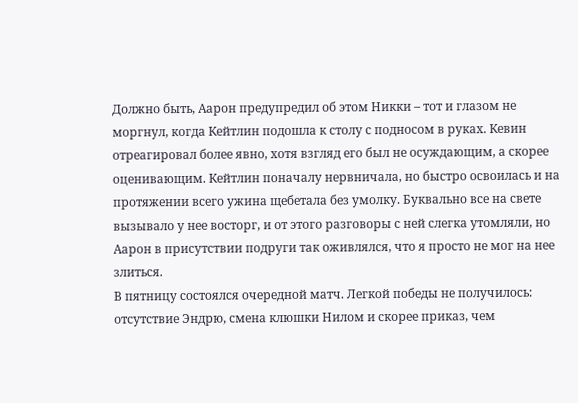Должно быть, Аарон предупредил об этом Никки – тот и глазом не моргнул, когда Кейтлин подошла к столу с подносом в руках. Кевин отреагировал более явно, хотя взгляд его был не осуждающим, а скорее оценивающим. Кейтлин поначалу нервничала, но быстро освоилась и на протяжении всего ужина щебетала без умолку. Буквально все на свете вызывало у нее восторг, и от этого разговоры с ней слегка утомляли, но Аарон в присутствии подруги так оживлялся, что я просто не мог на нее злиться.
В пятницу состоялся очередной матч. Легкой победы не получилось: отсутствие Эндрю, смена клюшки Нилом и скорее приказ, чем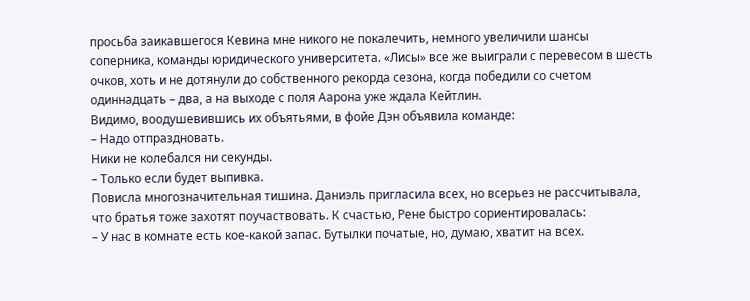просьба заикавшегося Кевина мне никого не покалечить, немного увеличили шансы соперника, команды юридического университета. «Лисы» все же выиграли с перевесом в шесть очков, хоть и не дотянули до собственного рекорда сезона, когда победили со счетом одиннадцать – два, а на выходе с поля Аарона уже ждала Кейтлин.
Видимо, воодушевившись их объятьями, в фойе Дэн объявила команде:
– Надо отпраздновать.
Ники не колебался ни секунды.
– Только если будет выпивка.
Повисла многозначительная тишина. Даниэль пригласила всех, но всерьез не рассчитывала, что братья тоже захотят поучаствовать. К счастью, Рене быстро сориентировалась:
– У нас в комнате есть кое-какой запас. Бутылки початые, но, думаю, хватит на всех.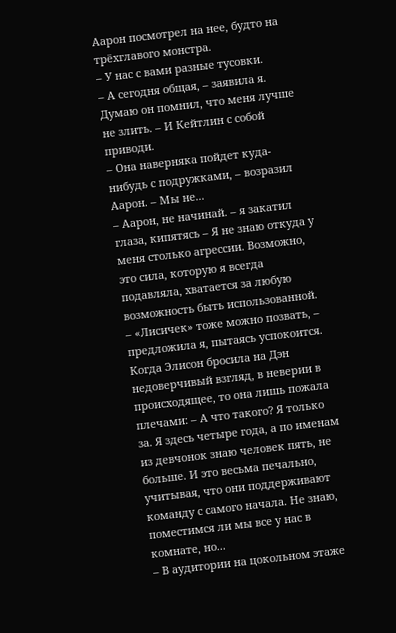Аарон посмотрел на нее, будто на трёхглавого монстра.
– У нас с вами разные тусовки.
– А сегодня общая, – заявила я. Думаю он помнил, что меня лучше не злить. – И Кейтлин с собой приводи.
– Она наверняка пойдет куда-нибудь с подружками, – возразил Аарон. – Мы не...
– Аарон, не начинай. – я закатил глаза, кипятясь – Я не знаю откуда у меня столько агрессии. Возможно, это сила, которую я всегда подавляла, хватается за любую возможность быть использованной.
– «Лисичек» тоже можно позвать, – предложила я, пытаясь успокоится. Когда Элисон бросила на Дэн недоверчивый взгляд, в неверии в происходящее, то она лишь пожала плечами: – А что такого? Я только за. Я здесь четыре года, а по именам из девчонок знаю человек пять, не больше. И это весьма печально, учитывая, что они поддерживают команду с самого начала. Не знаю, поместимся ли мы все у нас в комнате, но...
– В аудитории на цокольном этаже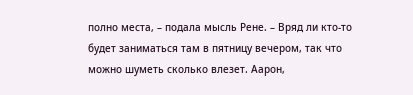полно места, – подала мысль Рене. – Вряд ли кто-то будет заниматься там в пятницу вечером, так что можно шуметь сколько влезет. Аарон,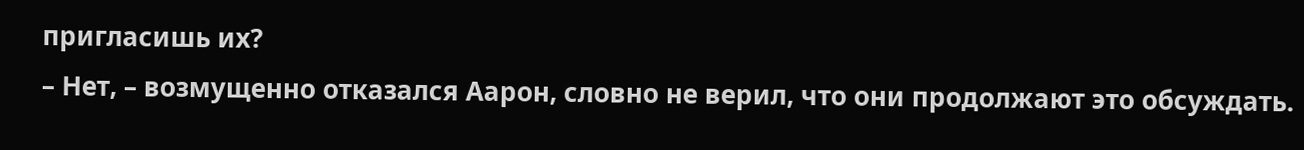пригласишь их?
– Нет, – возмущенно отказался Аарон, словно не верил, что они продолжают это обсуждать.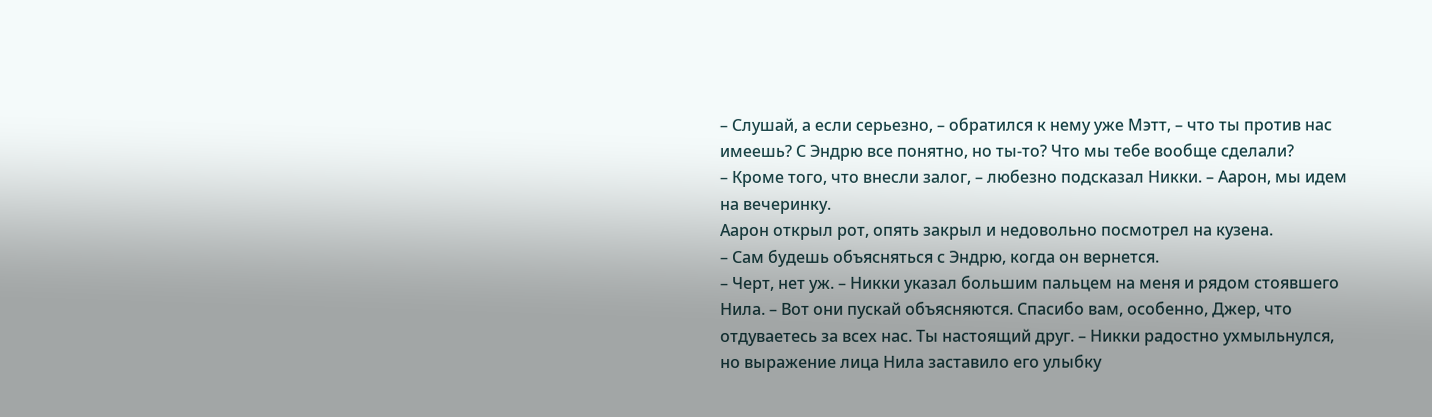– Слушай, а если серьезно, – обратился к нему уже Мэтт, – что ты против нас имеешь? С Эндрю все понятно, но ты-то? Что мы тебе вообще сделали?
– Кроме того, что внесли залог, – любезно подсказал Никки. – Аарон, мы идем на вечеринку.
Аарон открыл рот, опять закрыл и недовольно посмотрел на кузена.
– Сам будешь объясняться с Эндрю, когда он вернется.
– Черт, нет уж. – Никки указал большим пальцем на меня и рядом стоявшего Нила. – Вот они пускай объясняются. Спасибо вам, особенно, Джер, что отдуваетесь за всех нас. Ты настоящий друг. – Никки радостно ухмыльнулся, но выражение лица Нила заставило его улыбку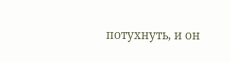потухнуть, и он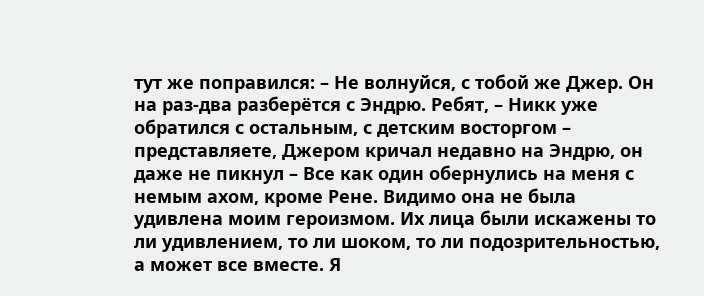тут же поправился: – Не волнуйся, с тобой же Джер. Он на раз-два разберётся с Эндрю. Ребят, – Никк уже обратился с остальным, с детским восторгом – представляете, Джером кричал недавно на Эндрю, он даже не пикнул – Все как один обернулись на меня с немым ахом, кроме Рене. Видимо она не была удивлена моим героизмом. Их лица были искажены то ли удивлением, то ли шоком, то ли подозрительностью, а может все вместе. Я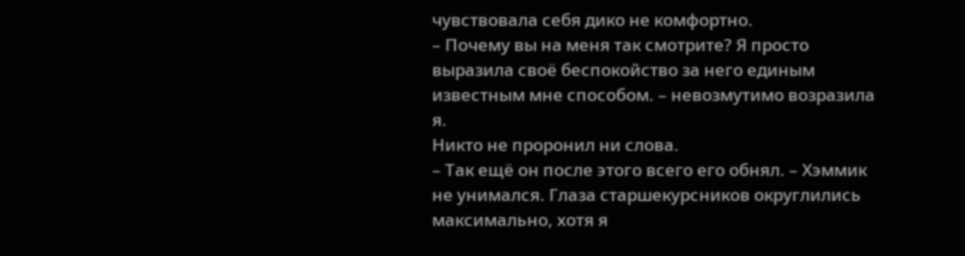чувствовала себя дико не комфортно.
– Почему вы на меня так смотрите? Я просто выразила своё беспокойство за него единым известным мне способом. – невозмутимо возразила я.
Никто не проронил ни слова.
– Так ещё он после этого всего его обнял. – Хэммик не унимался. Глаза старшекурсников округлились максимально, хотя я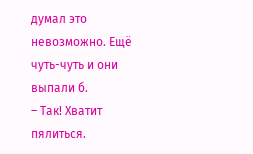думал это невозможно. Ещё чуть-чуть и они выпали б.
– Так! Хватит пялиться.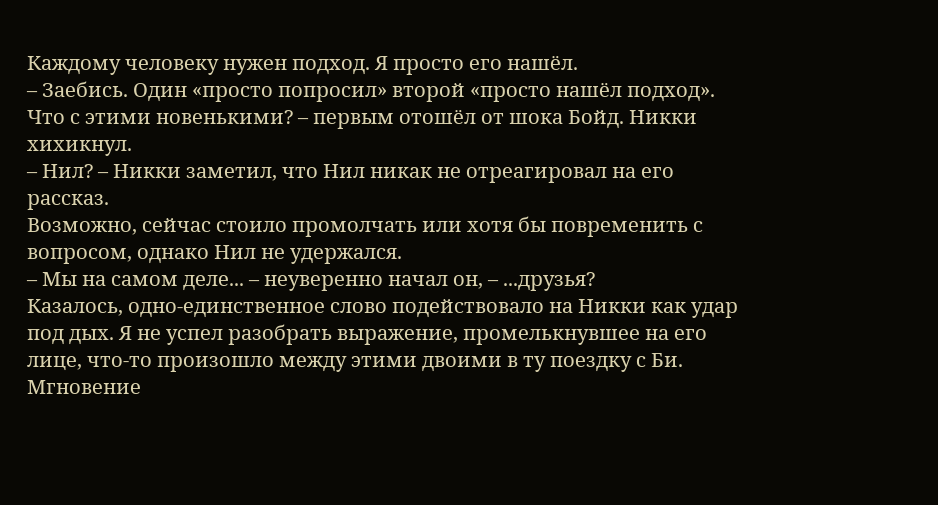Каждому человеку нужен подход. Я просто его нашёл.
– Заебись. Один «просто попросил» второй «просто нашёл подход». Что с этими новенькими? – первым отошёл от шока Бойд. Никки хихикнул.
– Нил? – Никки заметил, что Нил никак не отреагировал на его рассказ.
Возможно, сейчас стоило промолчать или хотя бы повременить с вопросом, однако Нил не удержался.
– Мы на самом деле... – неуверенно начал он, – ...друзья?
Казалось, одно-единственное слово подействовало на Никки как удар под дых. Я не успел разобрать выражение, промелькнувшее на его лице, что-то произошло между этими двоими в ту поездку с Би. Мгновение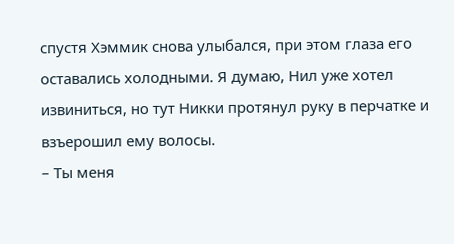спустя Хэммик снова улыбался, при этом глаза его оставались холодными. Я думаю, Нил уже хотел извиниться, но тут Никки протянул руку в перчатке и взъерошил ему волосы.
– Ты меня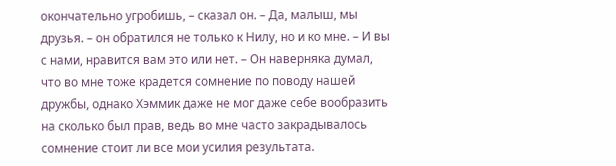окончательно угробишь, – сказал он. – Да, малыш, мы друзья. – он обратился не только к Нилу, но и ко мне. – И вы с нами, нравится вам это или нет. – Он наверняка думал, что во мне тоже крадется сомнение по поводу нашей дружбы, однако Хэммик даже не мог даже себе вообразить на сколько был прав, ведь во мне часто закрадывалось сомнение стоит ли все мои усилия результата.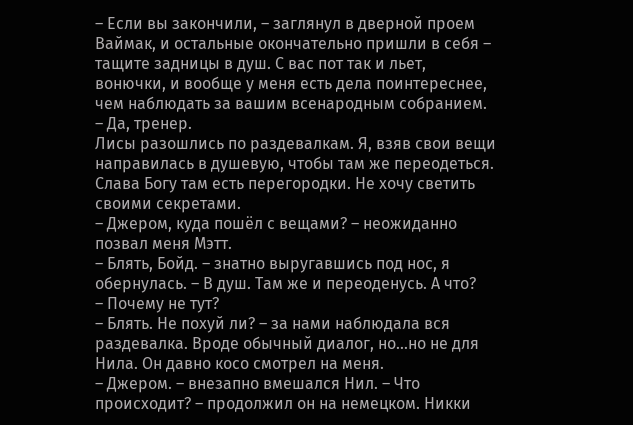– Если вы закончили, – заглянул в дверной проем Ваймак, и остальные окончательно пришли в себя – тащите задницы в душ. С вас пот так и льет, вонючки, и вообще у меня есть дела поинтереснее, чем наблюдать за вашим всенародным собранием.
– Да, тренер.
Лисы разошлись по раздевалкам. Я, взяв свои вещи направилась в душевую, чтобы там же переодеться. Слава Богу там есть перегородки. Не хочу светить своими секретами.
– Джером, куда пошёл с вещами? – неожиданно позвал меня Мэтт.
– Блять, Бойд. – знатно выругавшись под нос, я обернулась. – В душ. Там же и переоденусь. А что?
– Почему не тут?
– Блять. Не похуй ли? – за нами наблюдала вся раздевалка. Вроде обычный диалог, но...но не для Нила. Он давно косо смотрел на меня.
– Джером. – внезапно вмешался Нил. – Что происходит? – продолжил он на немецком. Никки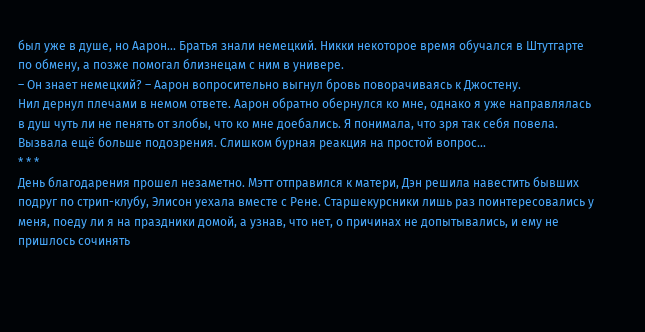был уже в душе, но Аарон... Братья знали немецкий. Никки некоторое время обучался в Штутгарте по обмену, а позже помогал близнецам с ним в универе.
– Он знает немецкий? – Аарон вопросительно выгнул бровь поворачиваясь к Джостену.
Нил дернул плечами в немом ответе. Аарон обратно обернулся ко мне, однако я уже направлялась в душ чуть ли не пенять от злобы, что ко мне доебались. Я понимала, что зря так себя повела. Вызвала ещё больше подозрения. Слишком бурная реакция на простой вопрос...
* * *
День благодарения прошел незаметно. Мэтт отправился к матери, Дэн решила навестить бывших подруг по стрип-клубу, Элисон уехала вместе с Рене. Старшекурсники лишь раз поинтересовались у меня, поеду ли я на праздники домой, а узнав, что нет, о причинах не допытывались, и ему не пришлось сочинять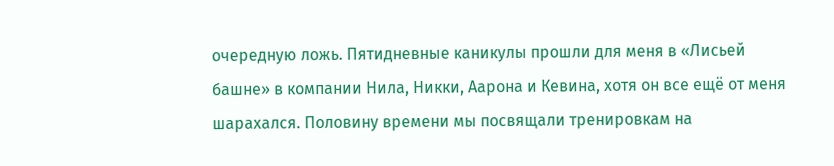очередную ложь. Пятидневные каникулы прошли для меня в «Лисьей башне» в компании Нила, Никки, Аарона и Кевина, хотя он все ещё от меня шарахался. Половину времени мы посвящали тренировкам на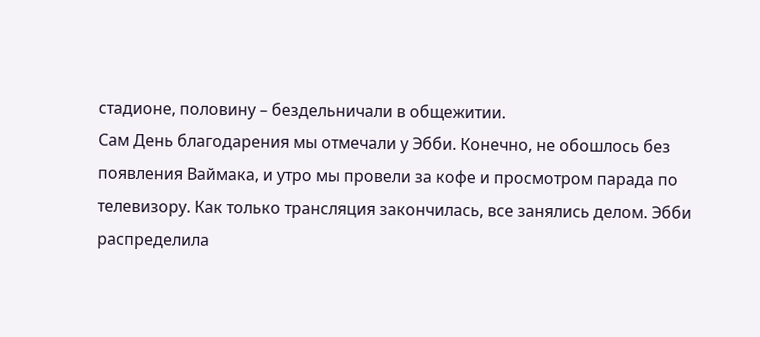стадионе, половину – бездельничали в общежитии.
Сам День благодарения мы отмечали у Эбби. Конечно, не обошлось без появления Ваймака, и утро мы провели за кофе и просмотром парада по телевизору. Как только трансляция закончилась, все занялись делом. Эбби распределила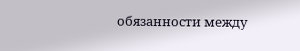обязанности между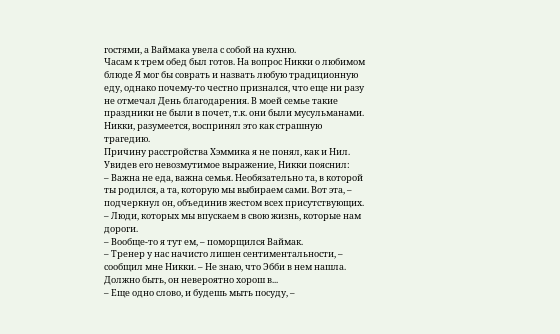гостями, а Ваймака увела с собой на кухню.
Часам к трем обед был готов. На вопрос Никки о любимом блюде Я мог бы соврать и назвать любую традиционную еду, однако почему-то честно признался, что еще ни разу не отмечал День благодарения. В моей семье такие праздники не были в почет, т.к. они были мусульманами. Никки, разумеется, воспринял это как страшную трагедию.
Причину расстройства Хэммика я не понял, как и Нил. Увидев его невозмутимое выражение, Никки пояснил:
– Важна не еда, важна семья. Необязательно та, в которой ты родился, а та, которую мы выбираем сами. Вот эта, – подчеркнул он, объединив жестом всех присутствующих. – Люди, которых мы впускаем в свою жизнь, которые нам дороги.
– Вообще-то я тут ем, – поморщился Ваймак.
– Тренер у нас начисто лишен сентиментальности, – сообщил мне Никки. – Не знаю, что Эбби в нем нашла. Должно быть, он невероятно хорош в...
– Еще одно слово, и будешь мыть посуду, –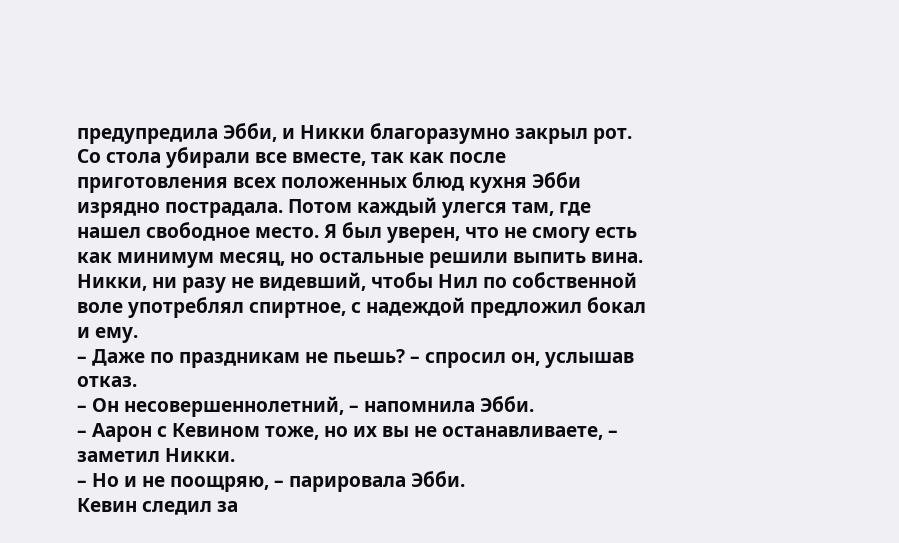предупредила Эбби, и Никки благоразумно закрыл рот.
Со стола убирали все вместе, так как после приготовления всех положенных блюд кухня Эбби изрядно пострадала. Потом каждый улегся там, где нашел свободное место. Я был уверен, что не смогу есть как минимум месяц, но остальные решили выпить вина. Никки, ни разу не видевший, чтобы Нил по собственной воле употреблял спиртное, с надеждой предложил бокал и ему.
– Даже по праздникам не пьешь? – спросил он, услышав отказ.
– Он несовершеннолетний, – напомнила Эбби.
– Аарон с Кевином тоже, но их вы не останавливаете, – заметил Никки.
– Но и не поощряю, – парировала Эбби.
Кевин следил за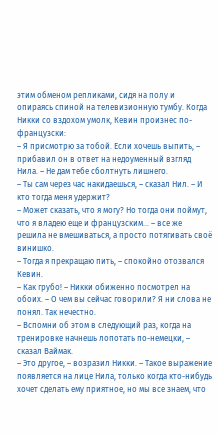этим обменом репликами, сидя на полу и опираясь спиной на телевизионную тумбу. Когда Никки со вздохом умолк, Кевин произнес по-французски:
– Я присмотрю за тобой. Если хочешь выпить, – прибавил он в ответ на недоуменный взгляд Нила. – Не дам тебе сболтнуть лишнего.
– Ты сам через час накидаешься, – сказал Нил. – И кто тогда меня удержит?
– Может сказать, что я могу? Но тогда они поймут, что я владею еще и французским... – все же решила не вмешиваться, а просто потягивать своё винишко.
– Тогда я прекращаю пить, – спокойно отозвался Кевин.
– Как грубо! – Никки обиженно посмотрел на обоих. – О чем вы сейчас говорили? Я ни слова не понял. Так нечестно.
– Вспомни об этом в следующий раз, когда на тренировке начнешь лопотать по-немецки, – сказал Ваймак.
– Это другое, – возразил Никки. – Такое выражение появляется на лице Нила, только когда кто-нибудь хочет сделать ему приятное, но мы все знаем, что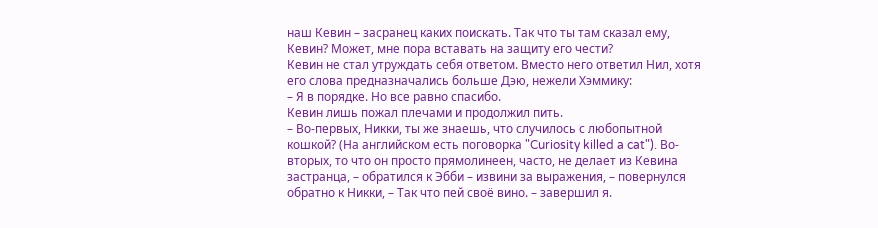наш Кевин – засранец каких поискать. Так что ты там сказал ему, Кевин? Может, мне пора вставать на защиту его чести?
Кевин не стал утруждать себя ответом. Вместо него ответил Нил, хотя его слова предназначались больше Дэю, нежели Хэммику:
– Я в порядке. Но все равно спасибо.
Кевин лишь пожал плечами и продолжил пить.
– Во-первых, Никки, ты же знаешь, что случилось с любопытной кошкой? (На английском есть поговорка "Curiosity killed a cat"). Во-вторых, то что он просто прямолинеен, часто, не делает из Кевина застранца, – обратился к Эбби – извини за выражения, – повернулся обратно к Никки, – Так что пей своё вино. – завершил я.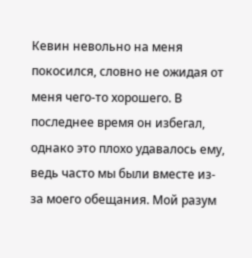Кевин невольно на меня покосился, словно не ожидая от меня чего-то хорошего. В последнее время он избегал, однако это плохо удавалось ему, ведь часто мы были вместе из-за моего обещания. Мой разум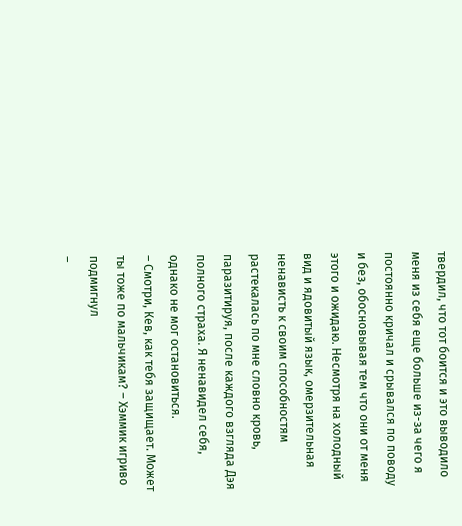твердил, что тот боится и это выводило меня из себя еще больше из-за чего я постоянно кричал и срывался по поводу и без, обосновывая тем что они от меня этого и ожидаю. Несмотря на холодный вид и ядовитый язык, омерзительная ненависть к своим способностям растекалась по мне словно кровь, паразитируя, после каждого взгляда Дэя полного страха. Я ненавидел себя, однако не мог остановиться.
– Смотри, Кев, как тебя защищает. Может ты тоже по мальчикам? – Хэммик игриво подмигнул
–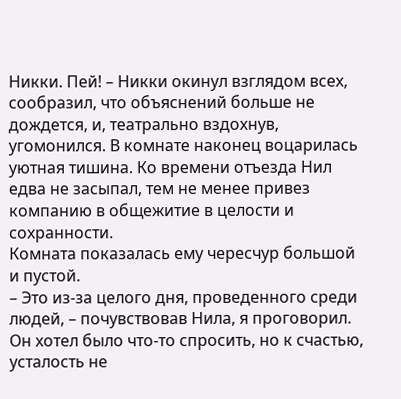Никки. Пей! – Никки окинул взглядом всех, сообразил, что объяснений больше не дождется, и, театрально вздохнув, угомонился. В комнате наконец воцарилась уютная тишина. Ко времени отъезда Нил едва не засыпал, тем не менее привез компанию в общежитие в целости и сохранности.
Комната показалась ему чересчур большой и пустой.
– Это из-за целого дня, проведенного среди людей, – почувствовав Нила, я проговорил. Он хотел было что-то спросить, но к счастью, усталость не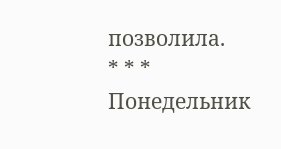позволила.
* * *
Понедельник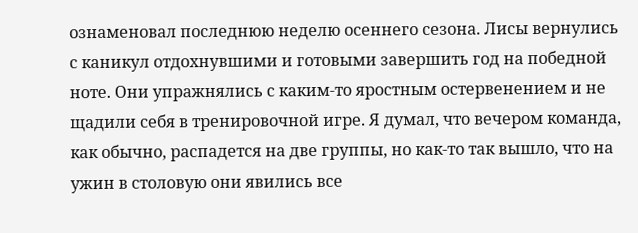ознаменовал последнюю неделю осеннего сезона. Лисы вернулись с каникул отдохнувшими и готовыми завершить год на победной ноте. Они упражнялись с каким-то яростным остервенением и не щадили себя в тренировочной игре. Я думал, что вечером команда, как обычно, распадется на две группы, но как-то так вышло, что на ужин в столовую они явились все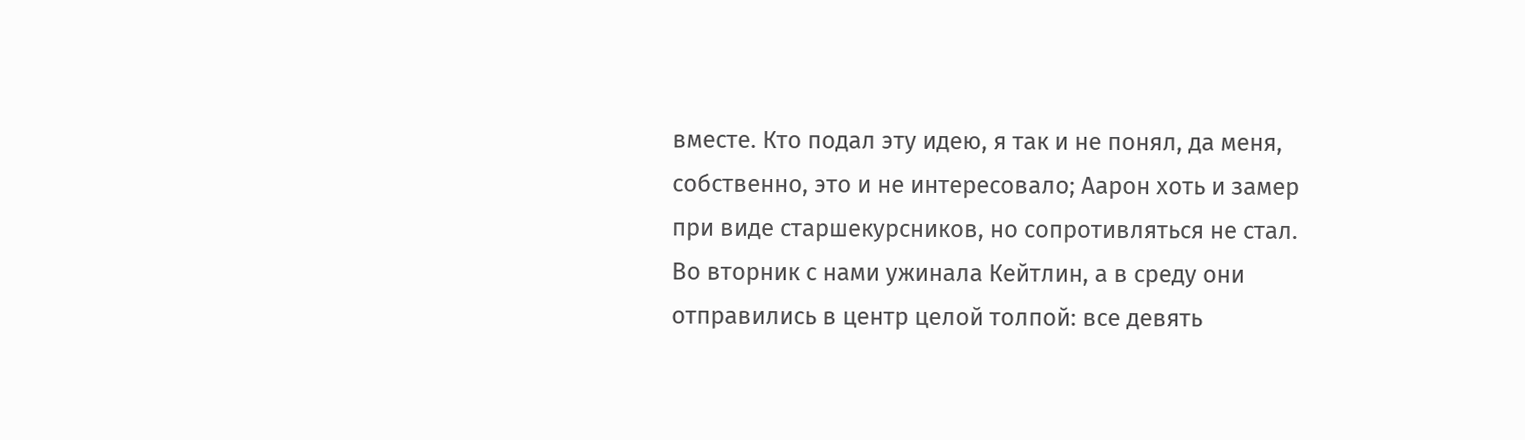вместе. Кто подал эту идею, я так и не понял, да меня, собственно, это и не интересовало; Аарон хоть и замер при виде старшекурсников, но сопротивляться не стал.
Во вторник с нами ужинала Кейтлин, а в среду они отправились в центр целой толпой: все девять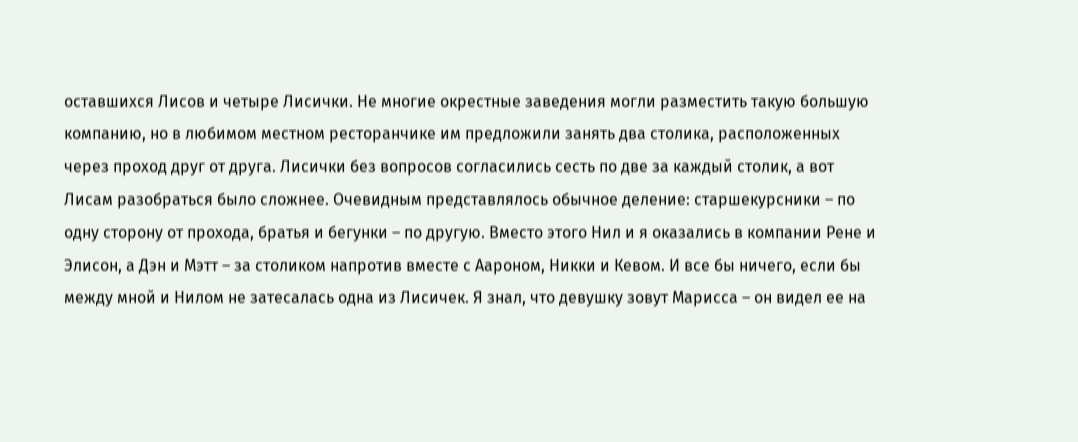оставшихся Лисов и четыре Лисички. Не многие окрестные заведения могли разместить такую большую компанию, но в любимом местном ресторанчике им предложили занять два столика, расположенных через проход друг от друга. Лисички без вопросов согласились сесть по две за каждый столик, а вот Лисам разобраться было сложнее. Очевидным представлялось обычное деление: старшекурсники – по одну сторону от прохода, братья и бегунки – по другую. Вместо этого Нил и я оказались в компании Рене и Элисон, а Дэн и Мэтт – за столиком напротив вместе с Аароном, Никки и Кевом. И все бы ничего, если бы между мной и Нилом не затесалась одна из Лисичек. Я знал, что девушку зовут Марисса – он видел ее на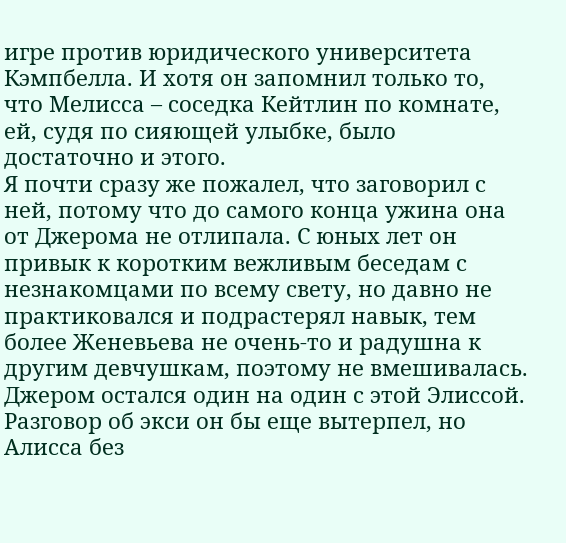игре против юридического университета Кэмпбелла. И хотя он запомнил только то, что Мелисса – соседка Кейтлин по комнате, ей, судя по сияющей улыбке, было достаточно и этого.
Я почти сразу же пожалел, что заговорил с ней, потому что до самого конца ужина она от Джерома не отлипала. С юных лет он привык к коротким вежливым беседам с незнакомцами по всему свету, но давно не практиковался и подрастерял навык, тем более Женевьева не очень-то и радушна к другим девчушкам, поэтому не вмешивалась. Джером остался один на один с этой Элиссой. Разговор об экси он бы еще вытерпел, но Алисса без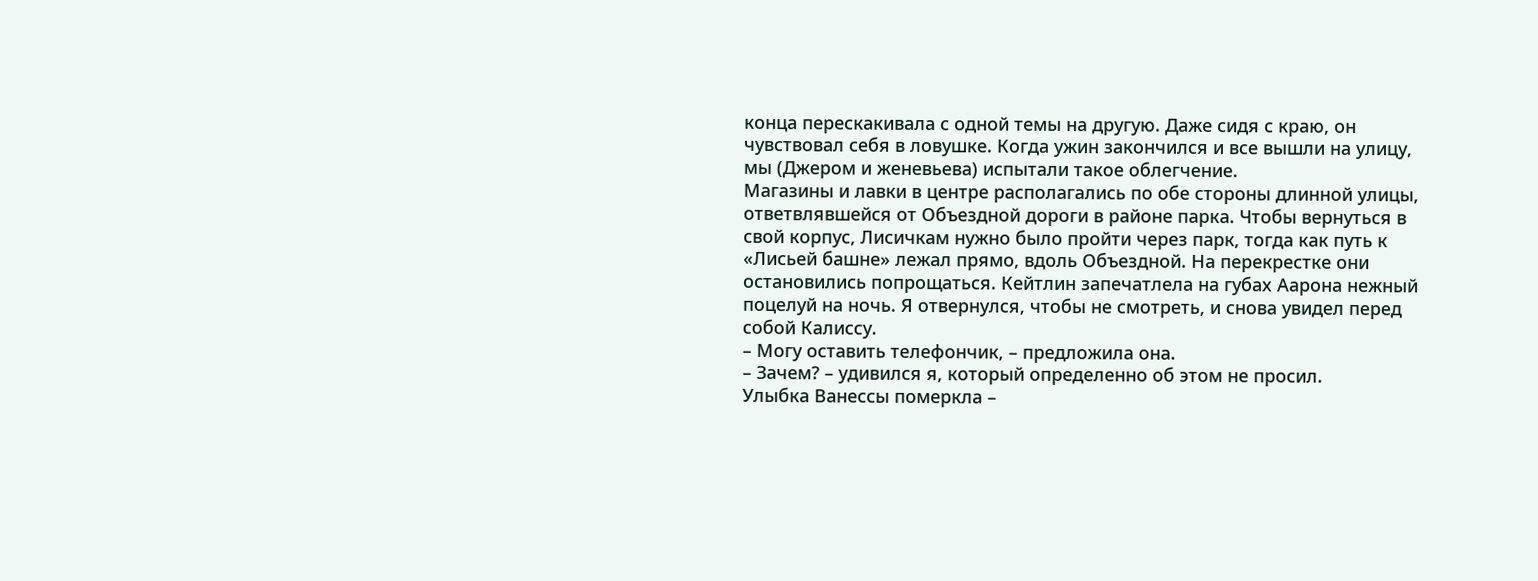конца перескакивала с одной темы на другую. Даже сидя с краю, он чувствовал себя в ловушке. Когда ужин закончился и все вышли на улицу, мы (Джером и женевьева) испытали такое облегчение.
Магазины и лавки в центре располагались по обе стороны длинной улицы, ответвлявшейся от Объездной дороги в районе парка. Чтобы вернуться в свой корпус, Лисичкам нужно было пройти через парк, тогда как путь к «Лисьей башне» лежал прямо, вдоль Объездной. На перекрестке они остановились попрощаться. Кейтлин запечатлела на губах Аарона нежный поцелуй на ночь. Я отвернулся, чтобы не смотреть, и снова увидел перед собой Калиссу.
– Могу оставить телефончик, – предложила она.
– Зачем? – удивился я, который определенно об этом не просил.
Улыбка Ванессы померкла –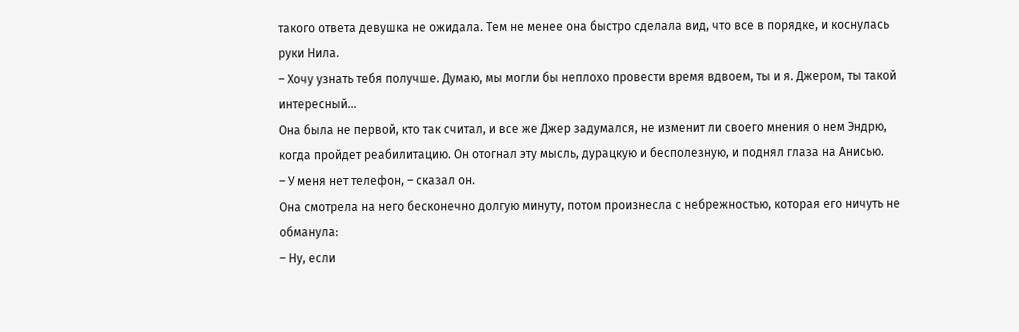такого ответа девушка не ожидала. Тем не менее она быстро сделала вид, что все в порядке, и коснулась руки Нила.
– Хочу узнать тебя получше. Думаю, мы могли бы неплохо провести время вдвоем, ты и я. Джером, ты такой интересный...
Она была не первой, кто так считал, и все же Джер задумался, не изменит ли своего мнения о нем Эндрю, когда пройдет реабилитацию. Он отогнал эту мысль, дурацкую и бесполезную, и поднял глаза на Анисью.
– У меня нет телефон, – сказал он.
Она смотрела на него бесконечно долгую минуту, потом произнесла с небрежностью, которая его ничуть не обманула:
– Ну, если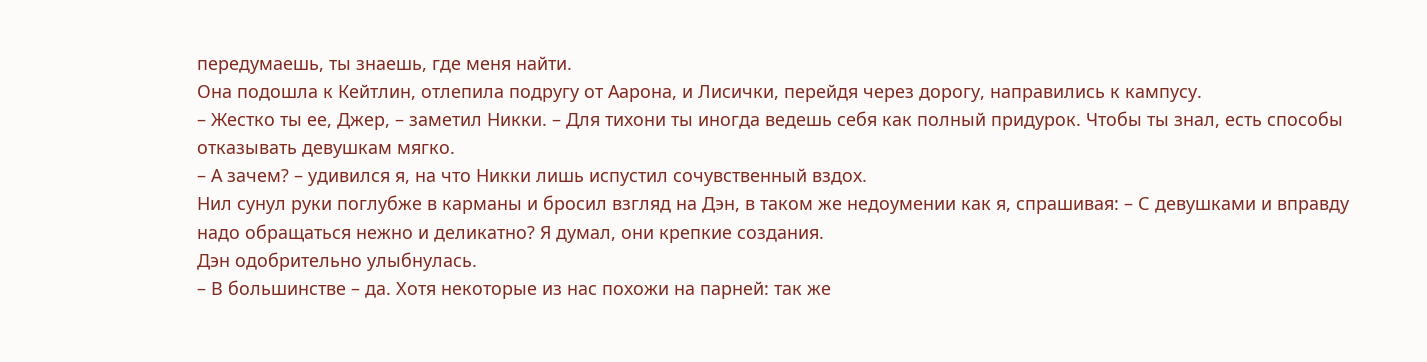передумаешь, ты знаешь, где меня найти.
Она подошла к Кейтлин, отлепила подругу от Аарона, и Лисички, перейдя через дорогу, направились к кампусу.
– Жестко ты ее, Джер, – заметил Никки. – Для тихони ты иногда ведешь себя как полный придурок. Чтобы ты знал, есть способы отказывать девушкам мягко.
– А зачем? – удивился я, на что Никки лишь испустил сочувственный вздох.
Нил сунул руки поглубже в карманы и бросил взгляд на Дэн, в таком же недоумении как я, спрашивая: – С девушками и вправду надо обращаться нежно и деликатно? Я думал, они крепкие создания.
Дэн одобрительно улыбнулась.
– В большинстве – да. Хотя некоторые из нас похожи на парней: так же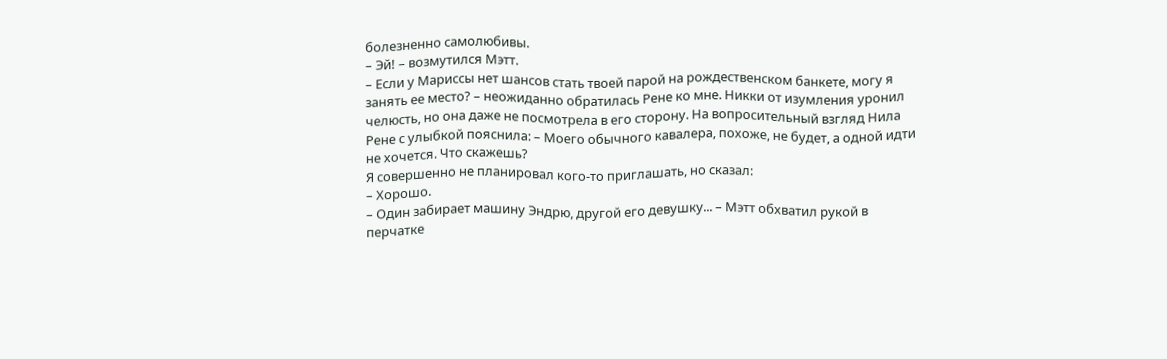болезненно самолюбивы.
– Эй! – возмутился Мэтт.
– Если у Мариссы нет шансов стать твоей парой на рождественском банкете, могу я занять ее место? – неожиданно обратилась Рене ко мне. Никки от изумления уронил челюсть, но она даже не посмотрела в его сторону. На вопросительный взгляд Нила Рене с улыбкой пояснила: – Моего обычного кавалера, похоже, не будет, а одной идти не хочется. Что скажешь?
Я совершенно не планировал кого-то приглашать, но сказал:
– Хорошо.
– Один забирает машину Эндрю, другой его девушку... – Мэтт обхватил рукой в перчатке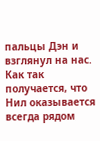пальцы Дэн и взглянул на нас. Как так получается, что Нил оказывается всегда рядом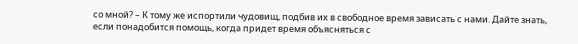со мной? – К тому же испортили чудовищ, подбив их в свободное время зависать с нами. Дайте знать, если понадобится помощь, когда придет время объясняться с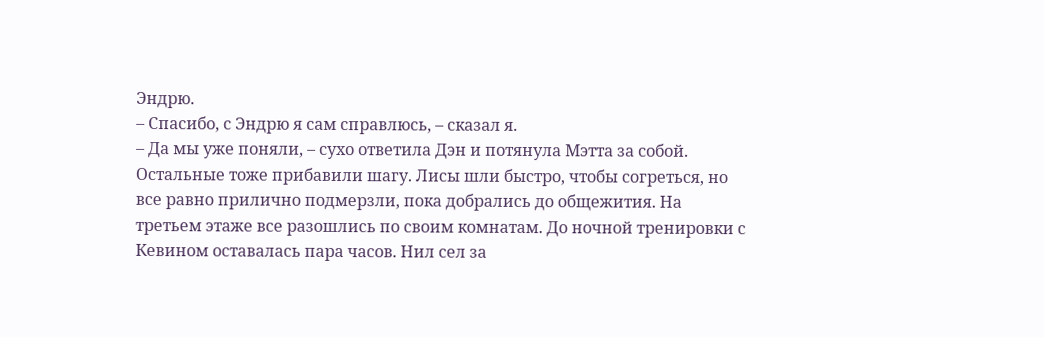Эндрю.
– Спасибо, с Эндрю я сам справлюсь, – сказал я.
– Да мы уже поняли, – сухо ответила Дэн и потянула Мэтта за собой.
Остальные тоже прибавили шагу. Лисы шли быстро, чтобы согреться, но все равно прилично подмерзли, пока добрались до общежития. На третьем этаже все разошлись по своим комнатам. До ночной тренировки с Кевином оставалась пара часов. Нил сел за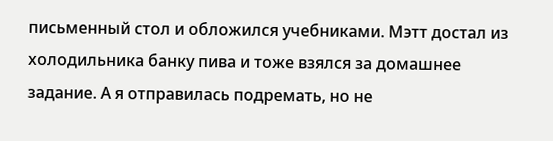письменный стол и обложился учебниками. Мэтт достал из холодильника банку пива и тоже взялся за домашнее задание. А я отправилась подремать, но не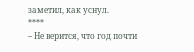заметил, как уснул.
****
– Не верится, что год почти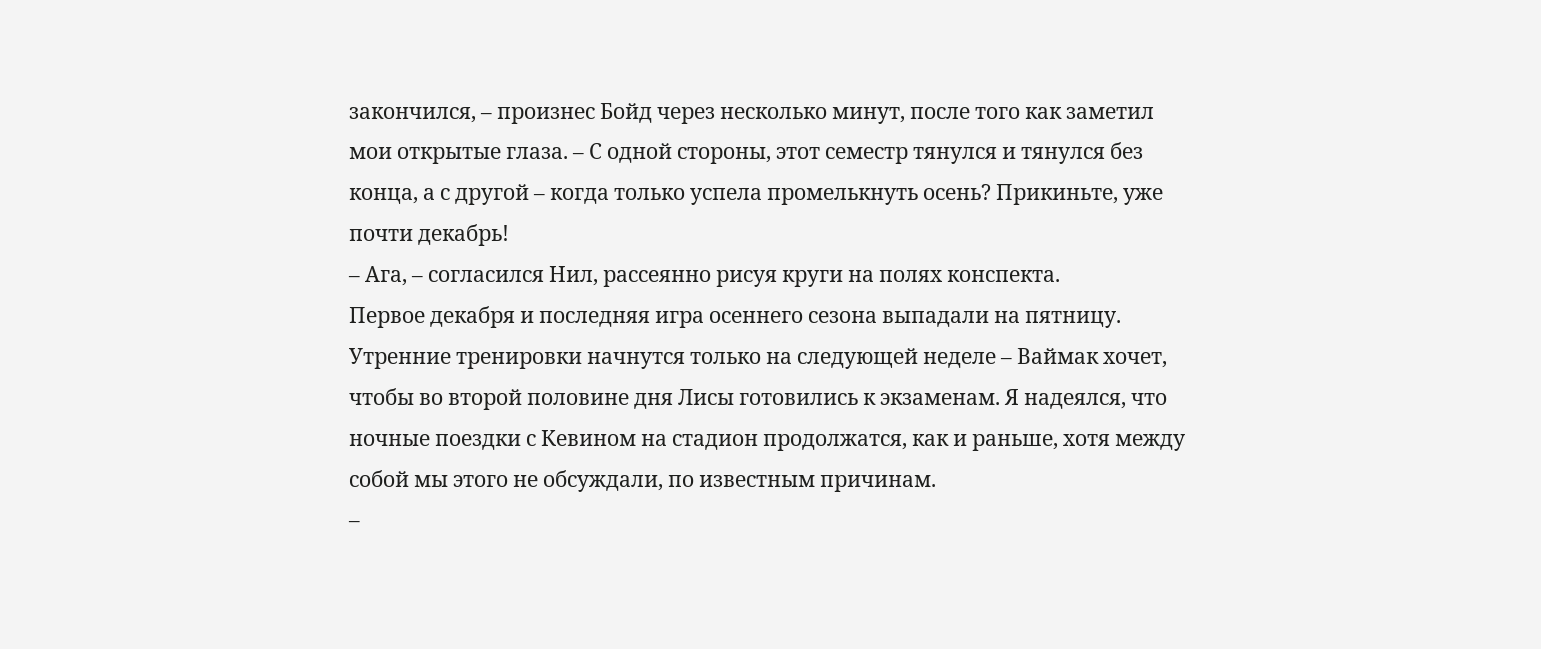закончился, – произнес Бойд через несколько минут, после того как заметил мои открытые глаза. – С одной стороны, этот семестр тянулся и тянулся без конца, а с другой – когда только успела промелькнуть осень? Прикиньте, уже почти декабрь!
– Ага, – согласился Нил, рассеянно рисуя круги на полях конспекта.
Первое декабря и последняя игра осеннего сезона выпадали на пятницу. Утренние тренировки начнутся только на следующей неделе – Ваймак хочет, чтобы во второй половине дня Лисы готовились к экзаменам. Я надеялся, что ночные поездки с Кевином на стадион продолжатся, как и раньше, хотя между собой мы этого не обсуждали, по известным причинам.
–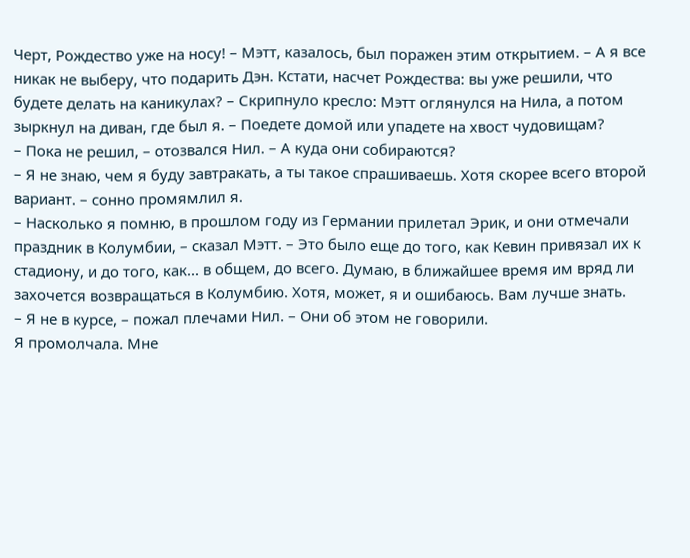Черт, Рождество уже на носу! – Мэтт, казалось, был поражен этим открытием. – А я все никак не выберу, что подарить Дэн. Кстати, насчет Рождества: вы уже решили, что будете делать на каникулах? – Скрипнуло кресло: Мэтт оглянулся на Нила, а потом зыркнул на диван, где был я. – Поедете домой или упадете на хвост чудовищам?
– Пока не решил, – отозвался Нил. – А куда они собираются?
– Я не знаю, чем я буду завтракать, а ты такое спрашиваешь. Хотя скорее всего второй вариант. – сонно промямлил я.
– Насколько я помню, в прошлом году из Германии прилетал Эрик, и они отмечали праздник в Колумбии, – сказал Мэтт. – Это было еще до того, как Кевин привязал их к стадиону, и до того, как... в общем, до всего. Думаю, в ближайшее время им вряд ли захочется возвращаться в Колумбию. Хотя, может, я и ошибаюсь. Вам лучше знать.
– Я не в курсе, – пожал плечами Нил. – Они об этом не говорили.
Я промолчала. Мне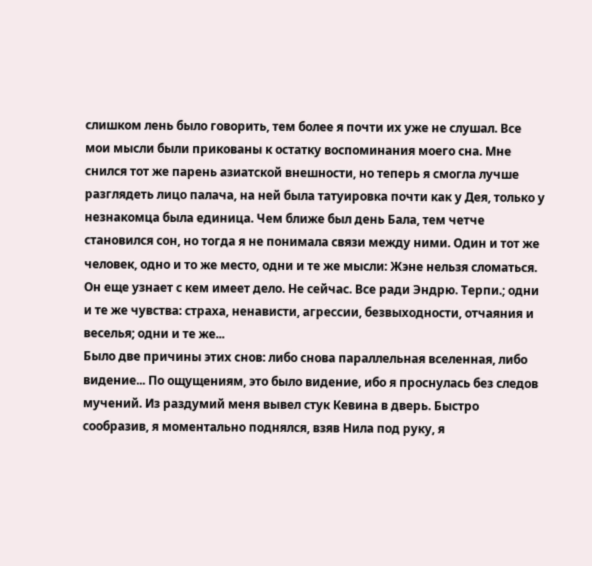слишком лень было говорить, тем более я почти их уже не слушал. Все мои мысли были прикованы к остатку воспоминания моего сна. Мне снился тот же парень азиатской внешности, но теперь я смогла лучше разглядеть лицо палача, на ней была татуировка почти как у Дея, только у незнакомца была единица. Чем ближе был день Бала, тем четче становился сон, но тогда я не понимала связи между ними. Один и тот же человек, одно и то же место, одни и те же мысли: Жэне нельзя сломаться. Он еще узнает с кем имеет дело. Не сейчас. Все ради Эндрю. Терпи.; одни и те же чувства: страха, ненависти, агрессии, безвыходности, отчаяния и веселья; одни и те же...
Было две причины этих снов: либо снова параллельная вселенная, либо видение... По ощущениям, это было видение, ибо я проснулась без следов мучений. Из раздумий меня вывел стук Кевина в дверь. Быстро сообразив, я моментально поднялся, взяв Нила под руку, я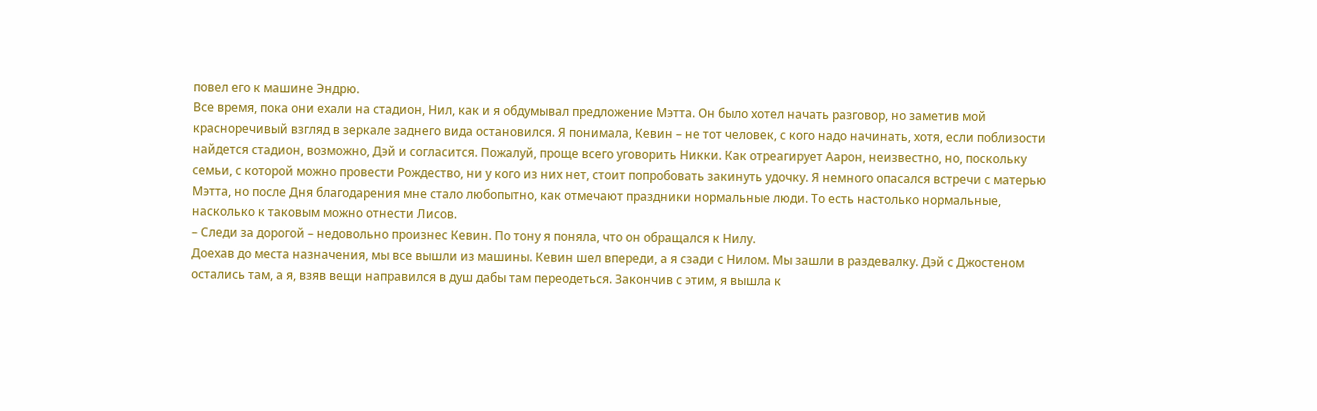повел его к машине Эндрю.
Все время, пока они ехали на стадион, Нил, как и я обдумывал предложение Мэтта. Он было хотел начать разговор, но заметив мой красноречивый взгляд в зеркале заднего вида остановился. Я понимала, Кевин – не тот человек, с кого надо начинать, хотя, если поблизости найдется стадион, возможно, Дэй и согласится. Пожалуй, проще всего уговорить Никки. Как отреагирует Аарон, неизвестно, но, поскольку семьи, с которой можно провести Рождество, ни у кого из них нет, стоит попробовать закинуть удочку. Я немного опасался встречи с матерью Мэтта, но после Дня благодарения мне стало любопытно, как отмечают праздники нормальные люди. То есть настолько нормальные, насколько к таковым можно отнести Лисов.
– Следи за дорогой – недовольно произнес Кевин. По тону я поняла, что он обращался к Нилу.
Доехав до места назначения, мы все вышли из машины. Кевин шел впереди, а я сзади с Нилом. Мы зашли в раздевалку. Дэй с Джостеном остались там, а я, взяв вещи направился в душ дабы там переодеться. Закончив с этим, я вышла к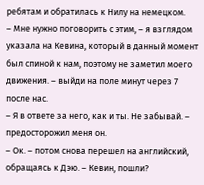ребятам и обратилась к Нилу на немецком.
– Мне нужно поговорить с этим, – я взглядом указала на Кевина, который в данный момент был спиной к нам, поэтому не заметил моего движения. – выйди на поле минут через 7 после нас.
– Я в ответе за него, как и ты. Не забывай. – предосторожил меня он.
– Ок. – потом снова перешел на английский, обращаясь к Дэю. – Кевин, пошли?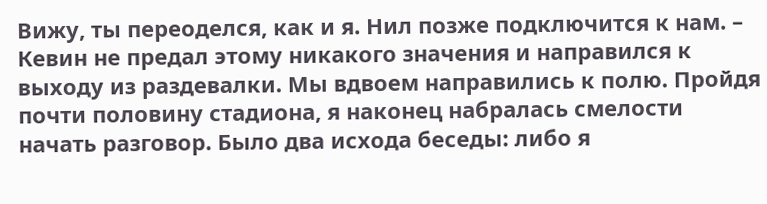Вижу, ты переоделся, как и я. Нил позже подключится к нам. – Кевин не предал этому никакого значения и направился к выходу из раздевалки. Мы вдвоем направились к полю. Пройдя почти половину стадиона, я наконец набралась смелости начать разговор. Было два исхода беседы: либо я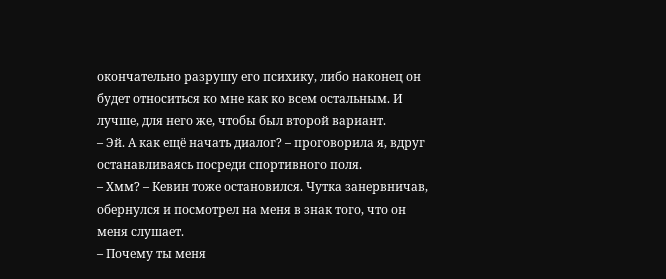окончательно разрушу его психику, либо наконец он будет относиться ко мне как ко всем остальным. И лучше, для него же, чтобы был второй вариант.
– Эй. А как ещё начать диалог? – проговорила я, вдруг останавливаясь посреди спортивного поля.
– Хмм? – Кевин тоже остановился. Чутка занервничав, обернулся и посмотрел на меня в знак того, что он меня слушает.
– Почему ты меня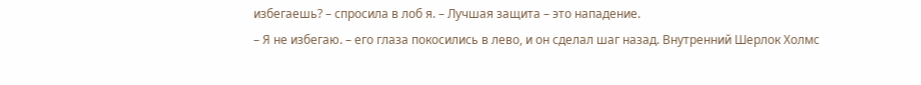избегаешь? – спросила в лоб я. – Лучшая защита – это нападение.
– Я не избегаю. – его глаза покосились в лево, и он сделал шаг назад. Внутренний Шерлок Холмс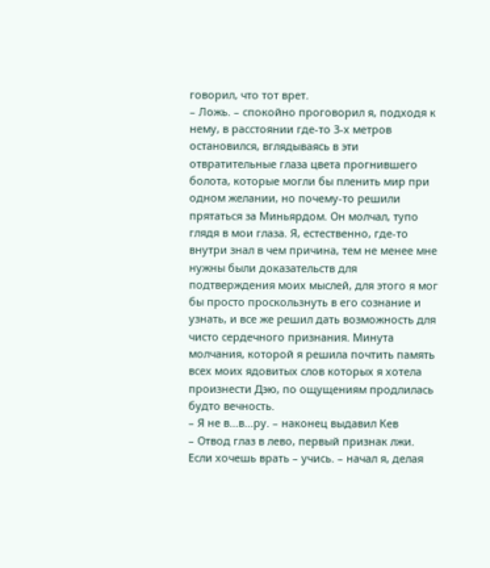говорил, что тот врет.
– Ложь. – спокойно проговорил я, подходя к нему, в расстоянии где-то 3-х метров остановился, вглядываясь в эти отвратительные глаза цвета прогнившего болота, которые могли бы пленить мир при одном желании, но почему-то решили прятаться за Миньярдом. Он молчал, тупо глядя в мои глаза. Я, естественно, где-то внутри знал в чем причина, тем не менее мне нужны были доказательств для подтверждения моих мыслей, для этого я мог бы просто проскользнуть в его сознание и узнать, и все же решил дать возможность для чисто сердечного признания. Минута молчания, которой я решила почтить память всех моих ядовитых слов которых я хотела произнести Дэю, по ощущениям продлилась будто вечность.
– Я не в...в...ру. – наконец выдавил Кев
– Отвод глаз в лево, первый признак лжи. Если хочешь врать – учись. – начал я, делая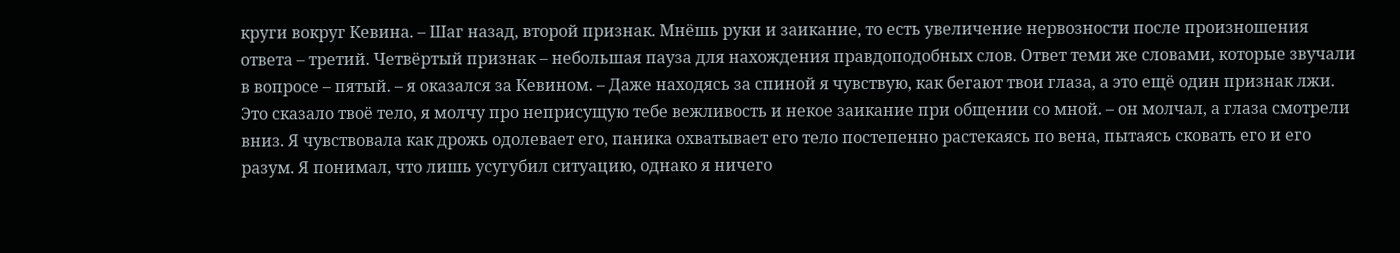круги вокруг Кевина. – Шаг назад, второй признак. Мнёшь руки и заикание, то есть увеличение нервозности после произношения ответа – третий. Четвёртый признак – небольшая пауза для нахождения правдоподобных слов. Ответ теми же словами, которые звучали в вопросе – пятый. – я оказался за Кевином. – Даже находясь за спиной я чувствую, как бегают твои глаза, а это ещё один признак лжи. Это сказало твоё тело, я молчу про неприсущую тебе вежливость и некое заикание при общении со мной. – он молчал, а глаза смотрели вниз. Я чувствовала как дрожь одолевает его, паника охватывает его тело постепенно растекаясь по вена, пытаясь сковать его и его разум. Я понимал, что лишь усугубил ситуацию, однако я ничего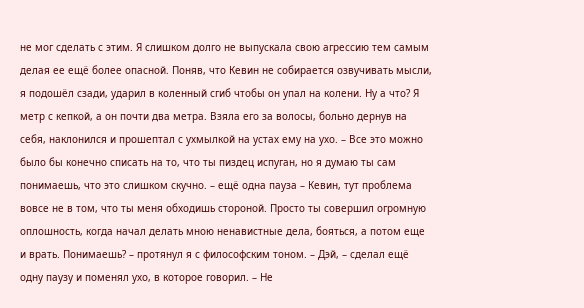не мог сделать с этим. Я слишком долго не выпускала свою агрессию тем самым делая ее ещё более опасной. Поняв, что Кевин не собирается озвучивать мысли, я подошёл сзади, ударил в коленный сгиб чтобы он упал на колени. Ну а что? Я метр с кепкой, а он почти два метра. Взяла его за волосы, больно дернув на себя, наклонился и прошептал с ухмылкой на устах ему на ухо. – Все это можно было бы конечно списать на то, что ты пиздец испуган, но я думаю ты сам понимаешь, что это слишком скучно. – ещё одна пауза – Кевин, тут проблема вовсе не в том, что ты меня обходишь стороной. Просто ты совершил огромную оплошность, когда начал делать мною ненавистные дела, бояться, а потом еще и врать. Понимаешь? – протянул я с философским тоном. – Дэй, – сделал ещё одну паузу и поменял ухо, в которое говорил. – Не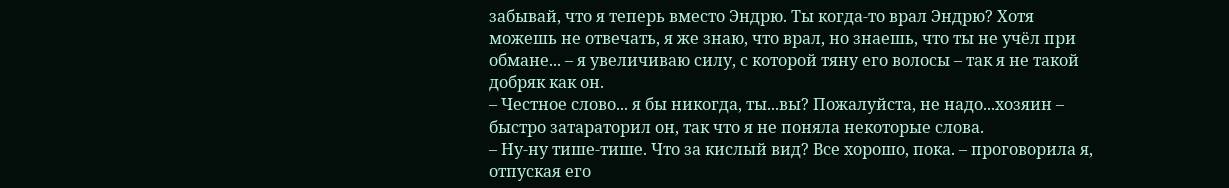забывай, что я теперь вместо Эндрю. Ты когда-то врал Эндрю? Хотя можешь не отвечать, я же знаю, что врал, но знаешь, что ты не учёл при обмане... – я увеличиваю силу, с которой тяну его волосы – так я не такой добряк как он.
– Честное слово... я бы никогда, ты...вы? Пожалуйста, не надо...хозяин – быстро затараторил он, так что я не поняла некоторые слова.
– Ну-ну тише-тише. Что за кислый вид? Все хорошо, пока. – проговорила я, отпуская его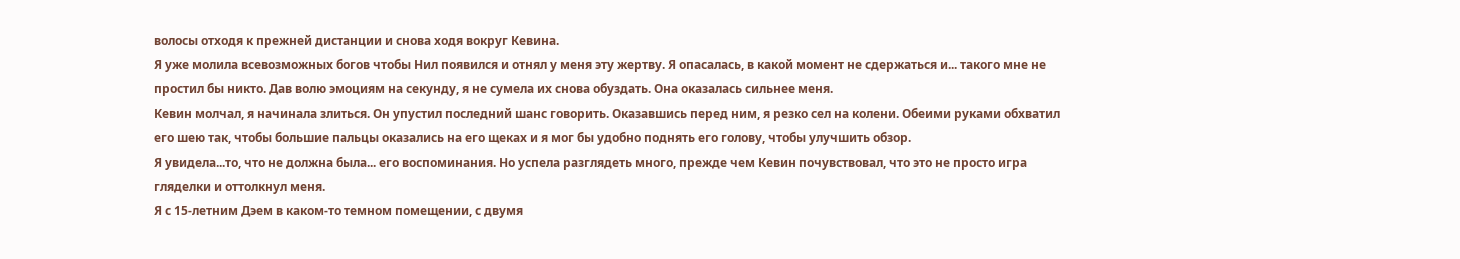волосы отходя к прежней дистанции и снова ходя вокруг Кевина.
Я уже молила всевозможных богов чтобы Нил появился и отнял у меня эту жертву. Я опасалась, в какой момент не сдержаться и... такого мне не простил бы никто. Дав волю эмоциям на секунду, я не сумела их снова обуздать. Она оказалась сильнее меня.
Кевин молчал, я начинала злиться. Он упустил последний шанс говорить. Оказавшись перед ним, я резко сел на колени. Обеими руками обхватил его шею так, чтобы большие пальцы оказались на его щеках и я мог бы удобно поднять его голову, чтобы улучшить обзор.
Я увидела...то, что не должна была... его воспоминания. Но успела разглядеть много, прежде чем Кевин почувствовал, что это не просто игра гляделки и оттолкнул меня.
Я с 15-летним Дэем в каком-то темном помещении, с двумя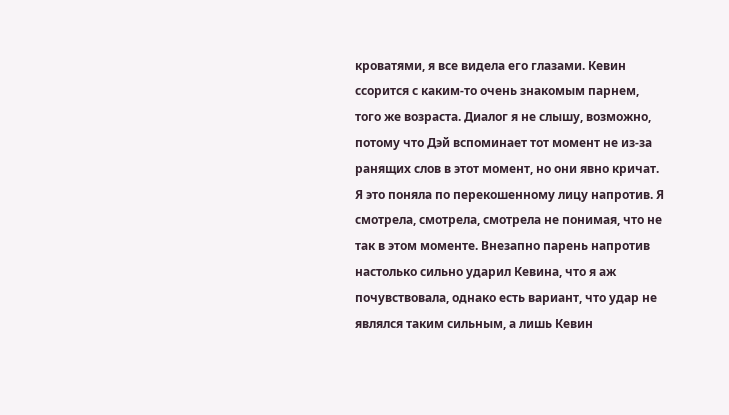кроватями, я все видела его глазами. Кевин ссорится с каким-то очень знакомым парнем, того же возраста. Диалог я не слышу, возможно, потому что Дэй вспоминает тот момент не из-за ранящих слов в этот момент, но они явно кричат. Я это поняла по перекошенному лицу напротив. Я смотрела, смотрела, смотрела не понимая, что не так в этом моменте. Внезапно парень напротив настолько сильно ударил Кевина, что я аж почувствовала, однако есть вариант, что удар не являлся таким сильным, а лишь Кевин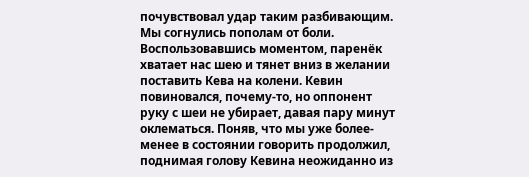почувствовал удар таким разбивающим. Мы согнулись пополам от боли. Воспользовавшись моментом, паренёк хватает нас шею и тянет вниз в желании поставить Кева на колени. Кевин повиновался, почему-то, но оппонент руку с шеи не убирает, давая пару минут оклематься. Поняв, что мы уже более-менее в состоянии говорить продолжил, поднимая голову Кевина неожиданно из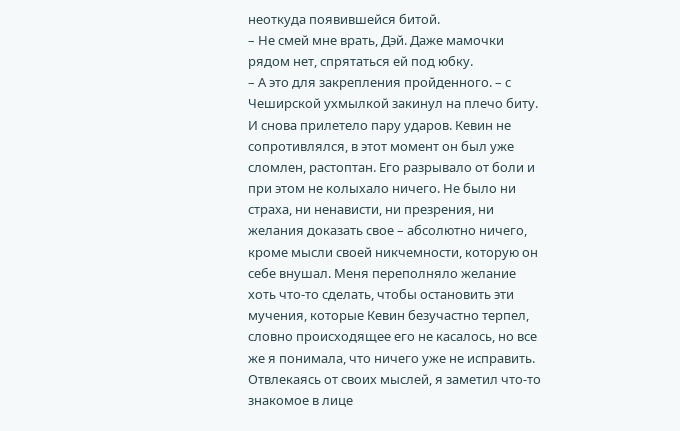неоткуда появившейся битой.
– Не смей мне врать, Дэй. Даже мамочки рядом нет, спрятаться ей под юбку.
– А это для закрепления пройденного. – с Чеширской ухмылкой закинул на плечо биту. И снова прилетело пару ударов. Кевин не сопротивлялся, в этот момент он был уже сломлен, растоптан. Его разрывало от боли и при этом не колыхало ничего. Не было ни страха, ни ненависти, ни презрения, ни желания доказать свое – абсолютно ничего, кроме мысли своей никчемности, которую он себе внушал. Меня переполняло желание хоть что-то сделать, чтобы остановить эти мучения, которые Кевин безучастно терпел, словно происходящее его не касалось, но все же я понимала, что ничего уже не исправить.
Отвлекаясь от своих мыслей, я заметил что-то знакомое в лице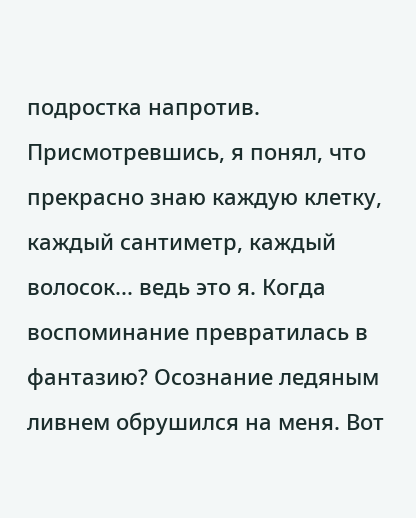подростка напротив. Присмотревшись, я понял, что прекрасно знаю каждую клетку, каждый сантиметр, каждый волосок... ведь это я. Когда воспоминание превратилась в фантазию? Осознание ледяным ливнем обрушился на меня. Вот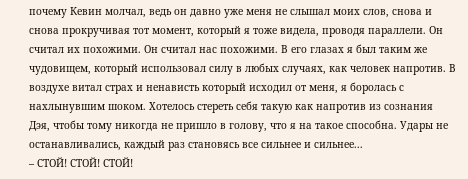почему Кевин молчал, ведь он давно уже меня не слышал моих слов, снова и снова прокручивая тот момент, который я тоже видела, проводя параллели. Он считал их похожими. Он считал нас похожими. В его глазах я был таким же чудовищем, который использовал силу в любых случаях, как человек напротив. В воздухе витал страх и ненависть который исходил от меня, я боролась с нахлынувшим шоком. Хотелось стереть себя такую как напротив из сознания Дэя, чтобы тому никогда не пришло в голову, что я на такое способна. Удары не останавливались, каждый раз становясь все сильнее и сильнее...
– СТОЙ! СТОЙ! СТОЙ!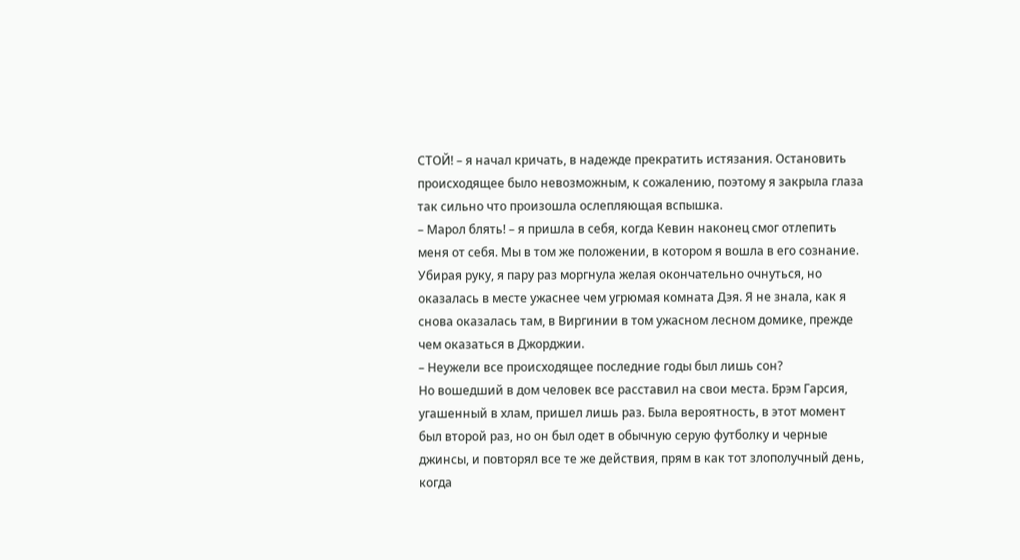СТОЙ! – я начал кричать, в надежде прекратить истязания. Остановить происходящее было невозможным, к сожалению, поэтому я закрыла глаза так сильно что произошла ослепляющая вспышка.
– Марол блять! – я пришла в себя, когда Кевин наконец смог отлепить меня от себя. Мы в том же положении, в котором я вошла в его сознание. Убирая руку, я пару раз моргнула желая окончательно очнуться, но оказалась в месте ужаснее чем угрюмая комната Дэя. Я не знала, как я снова оказалась там, в Виргинии в том ужасном лесном домике, прежде чем оказаться в Джорджии.
– Неужели все происходящее последние годы был лишь сон?
Но вошедший в дом человек все расставил на свои места. Брэм Гарсия, угашенный в хлам, пришел лишь раз. Была вероятность, в этот момент был второй раз, но он был одет в обычную серую футболку и черные джинсы, и повторял все те же действия, прям в как тот злополучный день, когда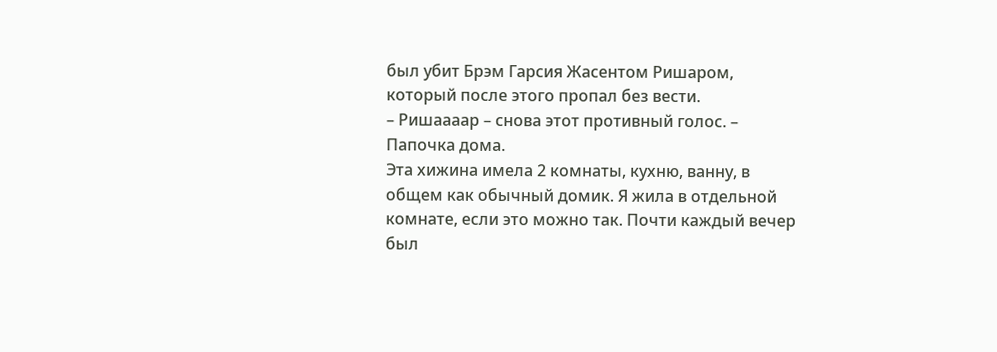был убит Брэм Гарсия Жасентом Ришаром, который после этого пропал без вести.
– Ришаааар – снова этот противный голос. – Папочка дома.
Эта хижина имела 2 комнаты, кухню, ванну, в общем как обычный домик. Я жила в отдельной комнате, если это можно так. Почти каждый вечер был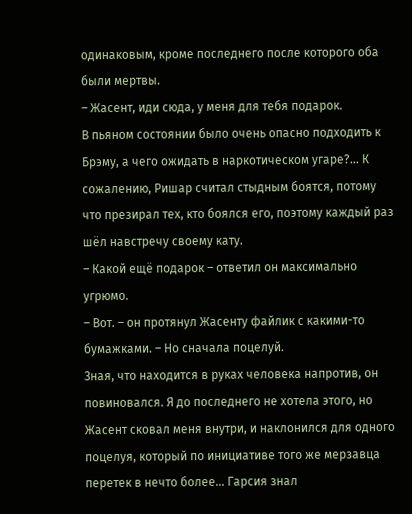одинаковым, кроме последнего после которого оба были мертвы.
– Жасент, иди сюда, у меня для тебя подарок.
В пьяном состоянии было очень опасно подходить к Брэму, а чего ожидать в наркотическом угаре?... К сожалению, Ришар считал стыдным боятся, потому что презирал тех, кто боялся его, поэтому каждый раз шёл навстречу своему кату.
– Какой ещё подарок – ответил он максимально угрюмо.
– Вот. – он протянул Жасенту файлик с какими-то бумажками. – Но сначала поцелуй.
Зная, что находится в руках человека напротив, он повиновался. Я до последнего не хотела этого, но Жасент сковал меня внутри, и наклонился для одного поцелуя, который по инициативе того же мерзавца перетек в нечто более... Гарсия знал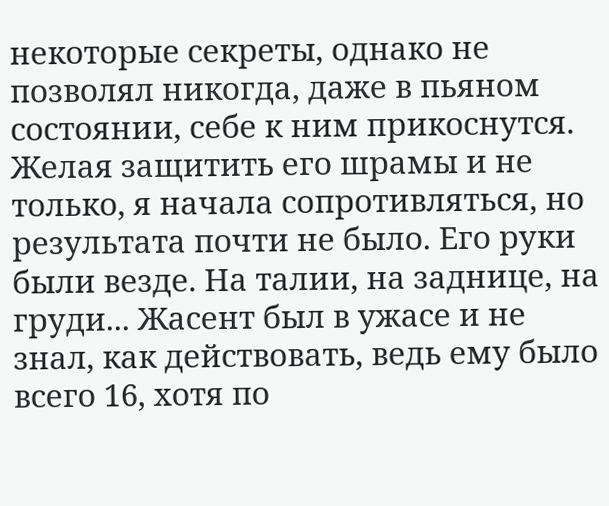некоторые секреты, однако не позволял никогда, даже в пьяном состоянии, себе к ним прикоснутся. Желая защитить его шрамы и не только, я начала сопротивляться, но результата почти не было. Его руки были везде. На талии, на заднице, на груди... Жасент был в ужасе и не знал, как действовать, ведь ему было всего 16, хотя по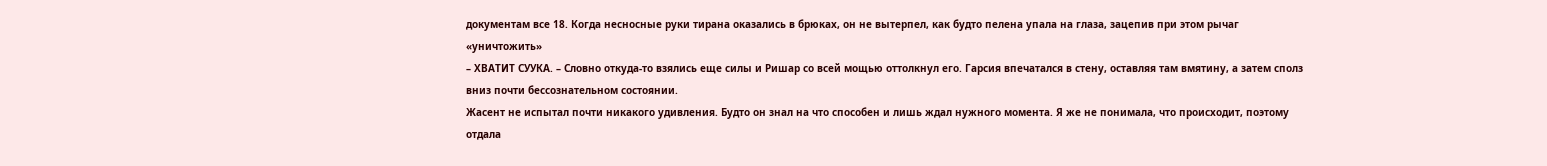документам все 18. Когда несносные руки тирана оказались в брюках, он не вытерпел, как будто пелена упала на глаза, зацепив при этом рычаг «уничтожить»
– ХВАТИТ СУУКА. – Словно откуда-то взялись еще силы и Ришар со всей мощью оттолкнул его. Гарсия впечатался в стену, оставляя там вмятину, а затем сполз вниз почти бессознательном состоянии.
Жасент не испытал почти никакого удивления. Будто он знал на что способен и лишь ждал нужного момента. Я же не понимала, что происходит, поэтому отдала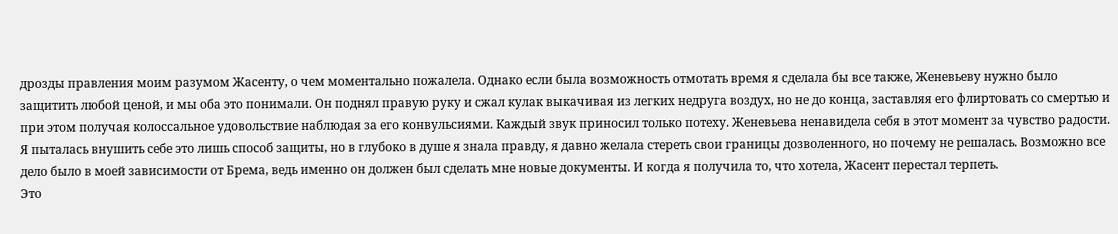дрозды правления моим разумом Жасенту, о чем моментально пожалела. Однако если была возможность отмотать время я сделала бы все также, Женевьеву нужно было защитить любой ценой, и мы оба это понимали. Он поднял правую руку и сжал кулак выкачивая из легких недруга воздух, но не до конца, заставляя его флиртовать со смертью и при этом получая колоссальное удовольствие наблюдая за его конвульсиями. Каждый звук приносил только потеху. Женевьева ненавидела себя в этот момент за чувство радости. Я пыталась внушить себе это лишь способ защиты, но в глубоко в душе я знала правду, я давно желала стереть свои границы дозволенного, но почему не решалась. Возможно все дело было в моей зависимости от Брема, ведь именно он должен был сделать мне новые документы. И когда я получила то, что хотела, Жасент перестал терпеть.
Это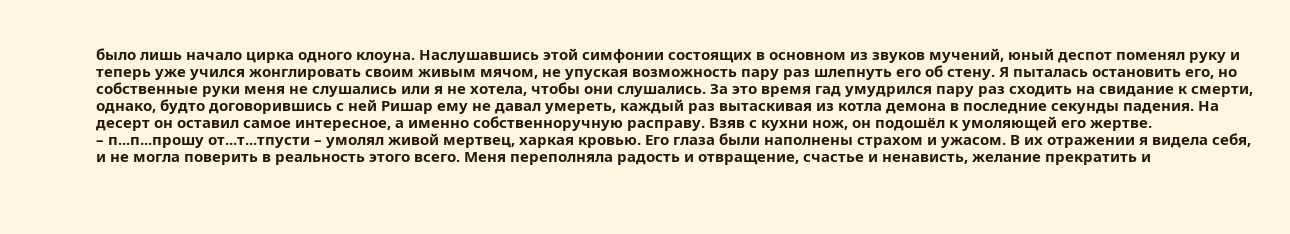было лишь начало цирка одного клоуна. Наслушавшись этой симфонии состоящих в основном из звуков мучений, юный деспот поменял руку и теперь уже учился жонглировать своим живым мячом, не упуская возможность пару раз шлепнуть его об стену. Я пыталась остановить его, но собственные руки меня не слушались или я не хотела, чтобы они слушались. За это время гад умудрился пару раз сходить на свидание к смерти, однако, будто договорившись с ней Ришар ему не давал умереть, каждый раз вытаскивая из котла демона в последние секунды падения. На десерт он оставил самое интересное, а именно собственноручную расправу. Взяв с кухни нож, он подошёл к умоляющей его жертве.
– п...п...прошу от...т...тпусти – умолял живой мертвец, харкая кровью. Его глаза были наполнены страхом и ужасом. В их отражении я видела себя, и не могла поверить в реальность этого всего. Меня переполняла радость и отвращение, счастье и ненависть, желание прекратить и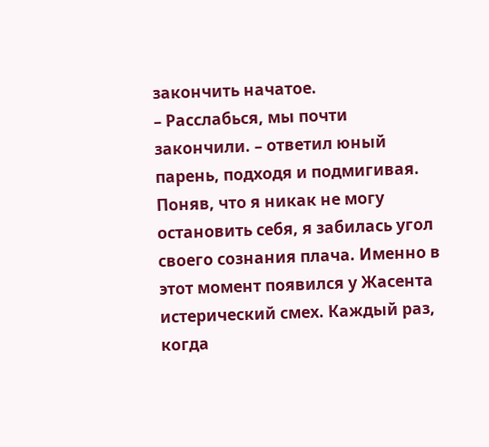закончить начатое.
– Расслабься, мы почти закончили. – ответил юный парень, подходя и подмигивая. Поняв, что я никак не могу остановить себя, я забилась угол своего сознания плача. Именно в этот момент появился у Жасента истерический смех. Каждый раз, когда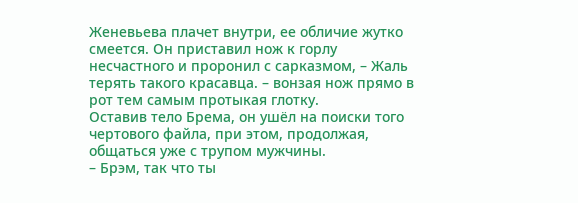Женевьева плачет внутри, ее обличие жутко смеется. Он приставил нож к горлу несчастного и проронил с сарказмом, – Жаль терять такого красавца. – вонзая нож прямо в рот тем самым протыкая глотку.
Оставив тело Брема, он ушёл на поиски того чертового файла, при этом, продолжая, общаться уже с трупом мужчины.
– Брэм, так что ты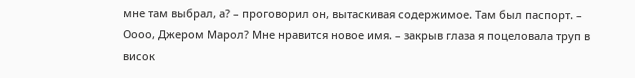мне там выбрал, а? – проговорил он, вытаскивая содержимое. Там был паспорт. – Оооо, Джером Марол? Мне нравится новое имя. – закрыв глаза я поцеловала труп в висок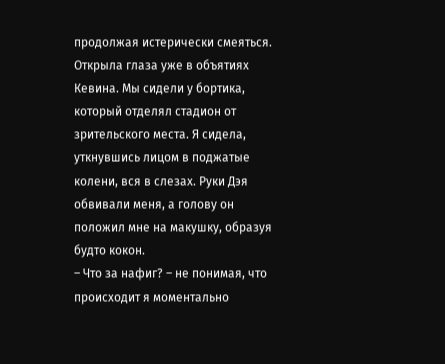продолжая истерически смеяться.
Открыла глаза уже в объятиях Кевина. Мы сидели у бортика, который отделял стадион от зрительского места. Я сидела, уткнувшись лицом в поджатые колени, вся в слезах. Руки Дэя обвивали меня, а голову он положил мне на макушку, образуя будто кокон.
– Что за нафиг? – не понимая, что происходит я моментально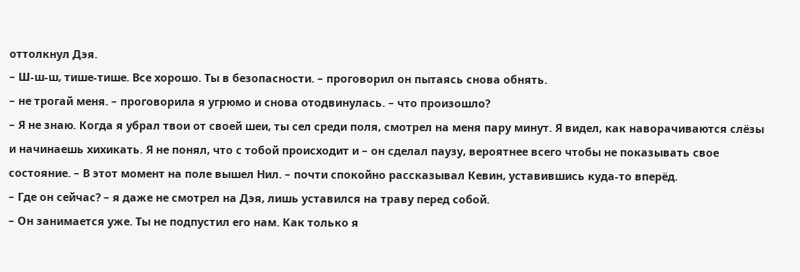оттолкнул Дэя.
– Ш-ш-ш, тише-тише. Все хорошо. Ты в безопасности. – проговорил он пытаясь снова обнять.
– не трогай меня. – проговорила я угрюмо и снова отодвинулась. – что произошло?
– Я не знаю. Когда я убрал твои от своей шеи, ты сел среди поля, смотрел на меня пару минут. Я видел, как наворачиваются слёзы и начинаешь хихикать. Я не понял, что с тобой происходит и – он сделал паузу, вероятнее всего чтобы не показывать свое состояние. – В этот момент на поле вышел Нил. – почти спокойно рассказывал Кевин, уставившись куда-то вперёд.
– Где он сейчас? – я даже не смотрел на Дэя, лишь уставился на траву перед собой.
– Он занимается уже. Ты не подпустил его нам. Как только я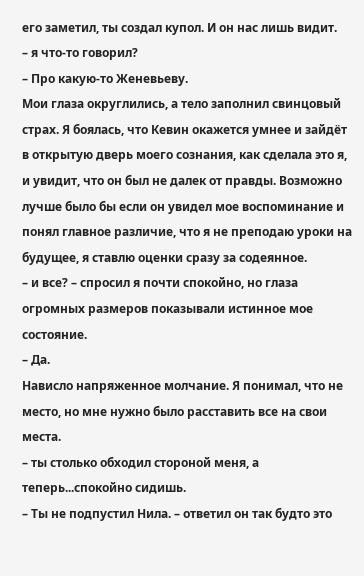его заметил, ты создал купол. И он нас лишь видит.
– я что-то говорил?
– Про какую-то Женевьеву.
Мои глаза округлились, а тело заполнил свинцовый страх. Я боялась, что Кевин окажется умнее и зайдёт в открытую дверь моего сознания, как сделала это я, и увидит, что он был не далек от правды. Возможно лучше было бы если он увидел мое воспоминание и понял главное различие, что я не преподаю уроки на будущее, я ставлю оценки сразу за содеянное.
– и все? – спросил я почти спокойно, но глаза огромных размеров показывали истинное мое состояние.
– Да.
Нависло напряженное молчание. Я понимал, что не место, но мне нужно было расставить все на свои места.
– ты столько обходил стороной меня, а теперь...спокойно сидишь.
– Ты не подпустил Нила. – ответил он так будто это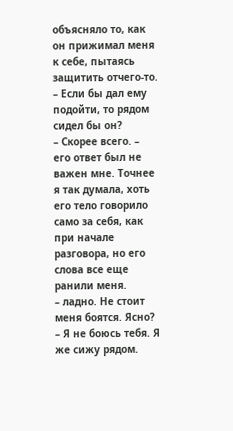объясняло то, как он прижимал меня к себе, пытаясь защитить отчего-то.
– Если бы дал ему подойти, то рядом сидел бы он?
– Скорее всего. – его ответ был не важен мне. Точнее я так думала, хоть его тело говорило само за себя, как при начале разговора, но его слова все еще ранили меня.
– ладно. Не стоит меня боятся. Ясно?
– Я не боюсь тебя. Я же сижу рядом.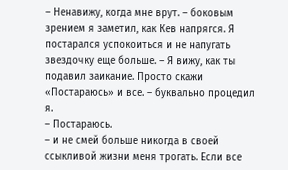– Ненавижу, когда мне врут. – боковым зрением я заметил, как Кев напрягся. Я постарался успокоиться и не напугать звездочку еще больше. – Я вижу, как ты подавил заикание. Просто скажи «Постараюсь» и все. – буквально процедил я.
– Постараюсь.
– и не смей больше никогда в своей ссыкливой жизни меня трогать. Если все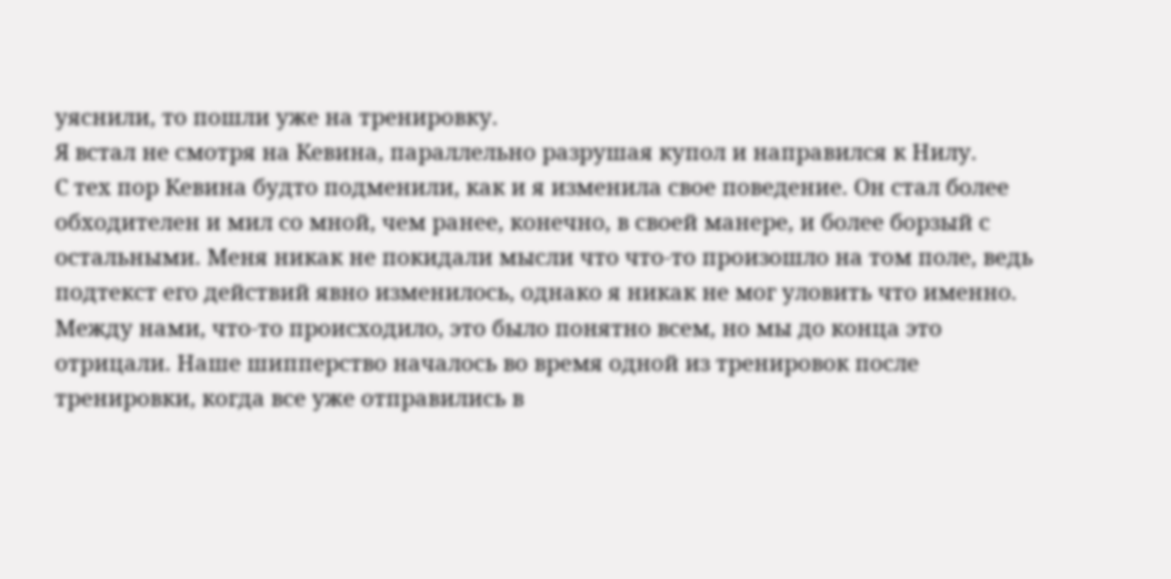уяснили, то пошли уже на тренировку.
Я встал не смотря на Кевина, параллельно разрушая купол и направился к Нилу.
С тех пор Кевина будто подменили, как и я изменила свое поведение. Он стал более обходителен и мил со мной, чем ранее, конечно, в своей манере, и более борзый с остальными. Меня никак не покидали мысли что что-то произошло на том поле, ведь подтекст его действий явно изменилось, однако я никак не мог уловить что именно. Между нами, что-то происходило, это было понятно всем, но мы до конца это отрицали. Наше шипперство началось во время одной из тренировок после тренировки, когда все уже отправились в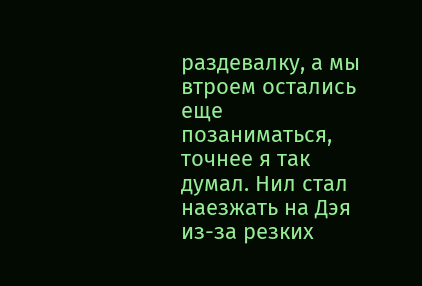раздевалку, а мы втроем остались еще позаниматься, точнее я так думал. Нил стал наезжать на Дэя из-за резких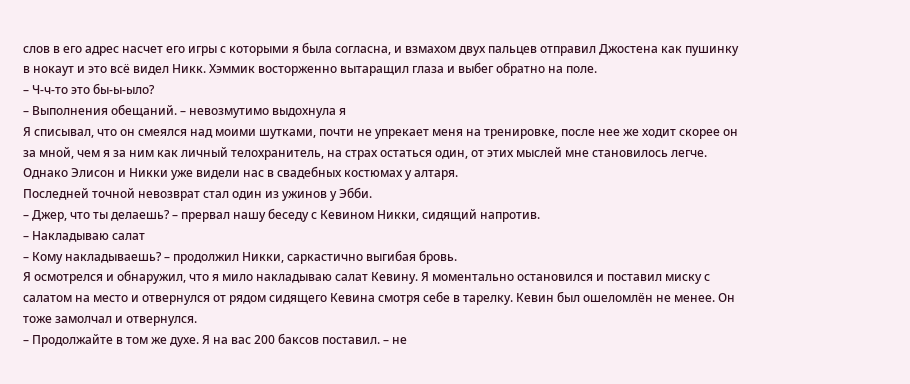слов в его адрес насчет его игры с которыми я была согласна, и взмахом двух пальцев отправил Джостена как пушинку в нокаут и это всё видел Никк. Хэммик восторженно вытаращил глаза и выбег обратно на поле.
– Ч-ч-то это бы-ы-ыло?
– Выполнения обещаний. – невозмутимо выдохнула я
Я списывал, что он смеялся над моими шутками, почти не упрекает меня на тренировке, после нее же ходит скорее он за мной, чем я за ним как личный телохранитель, на страх остаться один, от этих мыслей мне становилось легче. Однако Элисон и Никки уже видели нас в свадебных костюмах у алтаря.
Последней точной невозврат стал один из ужинов у Эбби.
– Джер, что ты делаешь? – прервал нашу беседу с Кевином Никки, сидящий напротив.
– Накладываю салат
– Кому накладываешь? – продолжил Никки, саркастично выгибая бровь.
Я осмотрелся и обнаружил, что я мило накладываю салат Кевину. Я моментально остановился и поставил миску с салатом на место и отвернулся от рядом сидящего Кевина смотря себе в тарелку. Кевин был ошеломлён не менее. Он тоже замолчал и отвернулся.
– Продолжайте в том же духе. Я на вас 200 баксов поставил. – не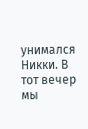унимался Никки. В тот вечер мы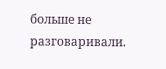больше не разговаривали.